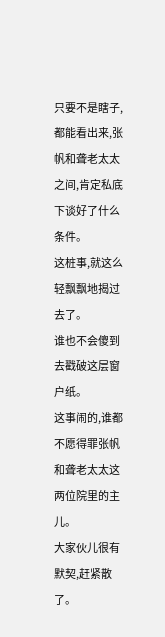只要不是瞎子,都能看出来,张帆和聋老太太之间,肯定私底下谈好了什么条件。
这桩事,就这么轻飘飘地揭过去了。
谁也不会傻到去戳破这层窗户纸。
这事闹的,谁都不愿得罪张帆和聋老太太这两位院里的主儿。
大家伙儿很有默契,赶紧散了。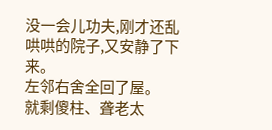没一会儿功夫,刚才还乱哄哄的院子,又安静了下来。
左邻右舍全回了屋。
就剩傻柱、聋老太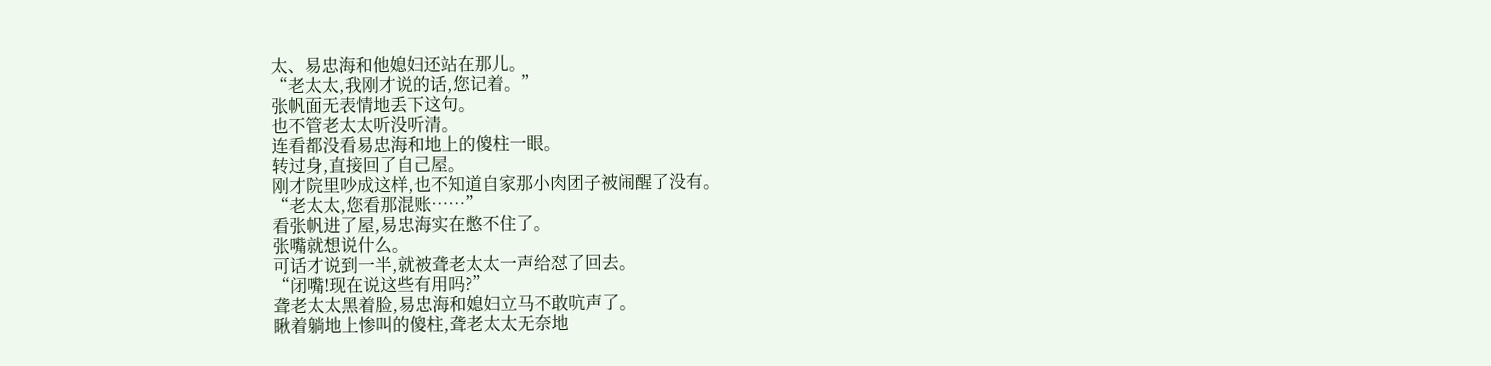太、易忠海和他媳妇还站在那儿。
“老太太,我刚才说的话,您记着。”
张帆面无表情地丢下这句。
也不管老太太听没听清。
连看都没看易忠海和地上的傻柱一眼。
转过身,直接回了自己屋。
刚才院里吵成这样,也不知道自家那小肉团子被闹醒了没有。
“老太太,您看那混账……”
看张帆进了屋,易忠海实在憋不住了。
张嘴就想说什么。
可话才说到一半,就被聋老太太一声给怼了回去。
“闭嘴!现在说这些有用吗?”
聋老太太黑着脸,易忠海和媳妇立马不敢吭声了。
瞅着躺地上惨叫的傻柱,聋老太太无奈地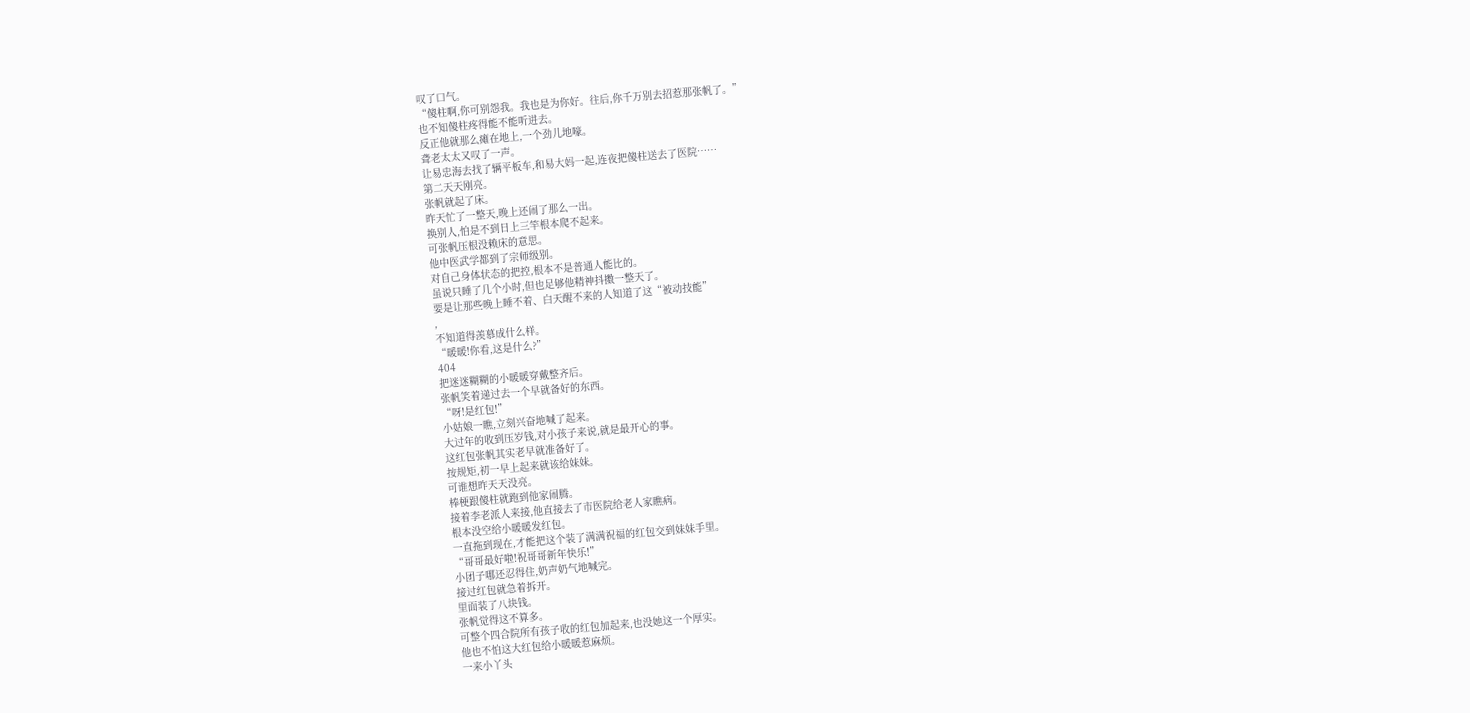叹了口气。
“傻柱啊,你可别怨我。我也是为你好。往后,你千万别去招惹那张帆了。”
也不知傻柱疼得能不能听进去。
反正他就那么瘫在地上,一个劲儿地嚎。
聋老太太又叹了一声。
让易忠海去找了辆平板车,和易大妈一起,连夜把傻柱送去了医院……
第二天天刚亮。
张帆就起了床。
昨天忙了一整天,晚上还闹了那么一出。
换别人,怕是不到日上三竿根本爬不起来。
可张帆压根没赖床的意思。
他中医武学都到了宗师级别。
对自己身体状态的把控,根本不是普通人能比的。
虽说只睡了几个小时,但也足够他精神抖擞一整天了。
要是让那些晚上睡不着、白天醒不来的人知道了这“被动技能”
,
不知道得羡慕成什么样。
“暖暖!你看,这是什么?”
404
把迷迷糊糊的小暖暖穿戴整齐后。
张帆笑着递过去一个早就备好的东西。
“呀!是红包!”
小姑娘一瞧,立刻兴奋地喊了起来。
大过年的收到压岁钱,对小孩子来说,就是最开心的事。
这红包张帆其实老早就准备好了。
按规矩,初一早上起来就该给妹妹。
可谁想昨天天没亮。
棒梗跟傻柱就跑到他家闹腾。
接着李老派人来接,他直接去了市医院给老人家瞧病。
根本没空给小暖暖发红包。
一直拖到现在,才能把这个装了满满祝福的红包交到妹妹手里。
“哥哥最好啦!祝哥哥新年快乐!”
小团子哪还忍得住,奶声奶气地喊完。
接过红包就急着拆开。
里面装了八块钱。
张帆觉得这不算多。
可整个四合院所有孩子收的红包加起来,也没她这一个厚实。
他也不怕这大红包给小暖暖惹麻烦。
一来小丫头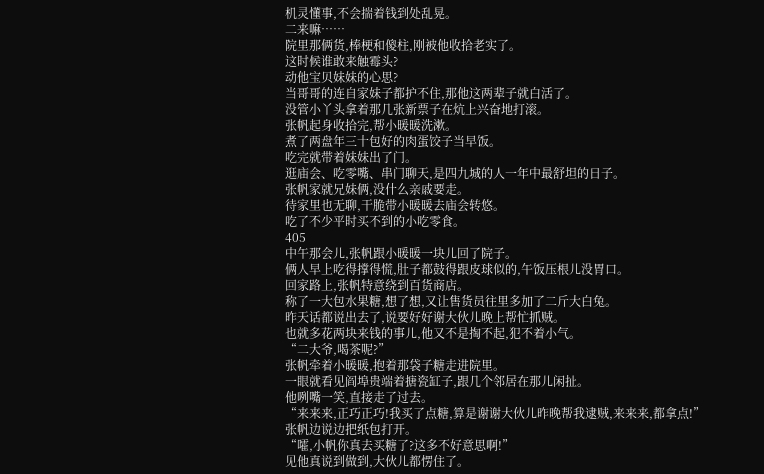机灵懂事,不会揣着钱到处乱晃。
二来嘛……
院里那俩货,棒梗和傻柱,刚被他收拾老实了。
这时候谁敢来触霉头?
动他宝贝妹妹的心思?
当哥哥的连自家妹子都护不住,那他这两辈子就白活了。
没管小丫头拿着那几张新票子在炕上兴奋地打滚。
张帆起身收拾完,帮小暖暖洗漱。
煮了两盘年三十包好的肉蛋饺子当早饭。
吃完就带着妹妹出了门。
逛庙会、吃零嘴、串门聊天,是四九城的人一年中最舒坦的日子。
张帆家就兄妹俩,没什么亲戚要走。
待家里也无聊,干脆带小暖暖去庙会转悠。
吃了不少平时买不到的小吃零食。
405
中午那会儿,张帆跟小暖暖一块儿回了院子。
俩人早上吃得撑得慌,肚子都鼓得跟皮球似的,午饭压根儿没胃口。
回家路上,张帆特意绕到百货商店。
称了一大包水果糖,想了想,又让售货员往里多加了二斤大白兔。
昨天话都说出去了,说要好好谢大伙儿晚上帮忙抓贼。
也就多花两块来钱的事儿,他又不是掏不起,犯不着小气。
“二大爷,喝茶呢?”
张帆牵着小暖暖,抱着那袋子糖走进院里。
一眼就看见阎埠贵端着搪瓷缸子,跟几个邻居在那儿闲扯。
他咧嘴一笑,直接走了过去。
“来来来,正巧正巧!我买了点糖,算是谢谢大伙儿昨晚帮我逮贼,来来来,都拿点!”
张帆边说边把纸包打开。
“嚯,小帆你真去买糖了?这多不好意思啊!”
见他真说到做到,大伙儿都愣住了。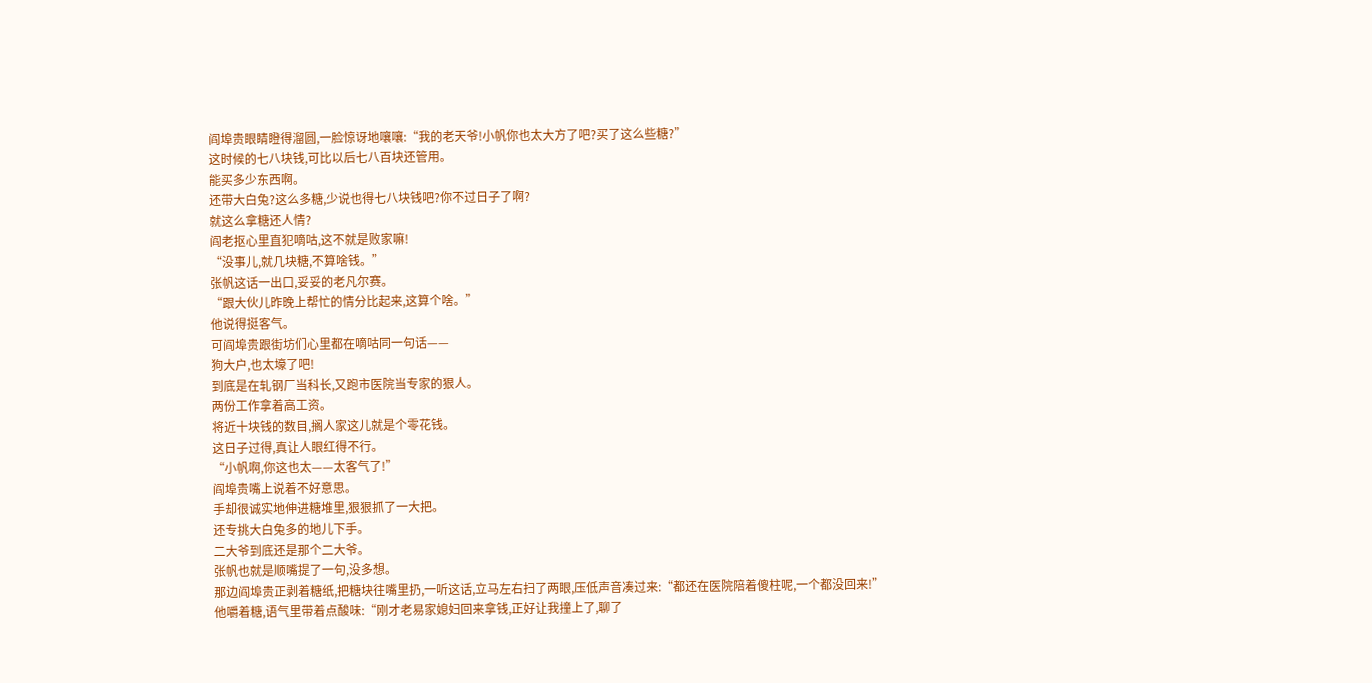阎埠贵眼睛瞪得溜圆,一脸惊讶地嚷嚷:“我的老天爷!小帆你也太大方了吧?买了这么些糖?”
这时候的七八块钱,可比以后七八百块还管用。
能买多少东西啊。
还带大白兔?这么多糖,少说也得七八块钱吧?你不过日子了啊?
就这么拿糖还人情?
阎老抠心里直犯嘀咕,这不就是败家嘛!
“没事儿,就几块糖,不算啥钱。”
张帆这话一出口,妥妥的老凡尔赛。
“跟大伙儿昨晚上帮忙的情分比起来,这算个啥。”
他说得挺客气。
可阎埠贵跟街坊们心里都在嘀咕同一句话——
狗大户,也太壕了吧!
到底是在轧钢厂当科长,又跑市医院当专家的狠人。
两份工作拿着高工资。
将近十块钱的数目,搁人家这儿就是个零花钱。
这日子过得,真让人眼红得不行。
“小帆啊,你这也太——太客气了!”
阎埠贵嘴上说着不好意思。
手却很诚实地伸进糖堆里,狠狠抓了一大把。
还专挑大白兔多的地儿下手。
二大爷到底还是那个二大爷。
张帆也就是顺嘴提了一句,没多想。
那边阎埠贵正剥着糖纸,把糖块往嘴里扔,一听这话,立马左右扫了两眼,压低声音凑过来:“都还在医院陪着傻柱呢,一个都没回来!”
他嚼着糖,语气里带着点酸味:“刚才老易家媳妇回来拿钱,正好让我撞上了,聊了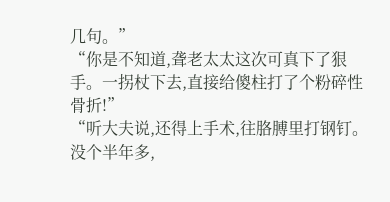几句。”
“你是不知道,聋老太太这次可真下了狠手。一拐杖下去,直接给傻柱打了个粉碎性骨折!”
“听大夫说,还得上手术,往胳膊里打钢钉。没个半年多,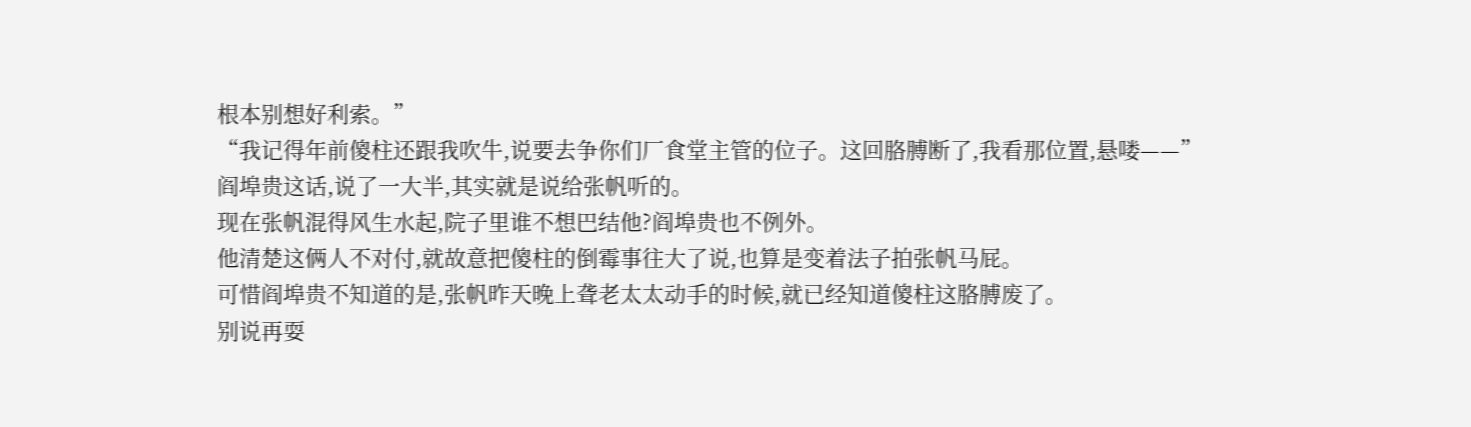根本别想好利索。”
“我记得年前傻柱还跟我吹牛,说要去争你们厂食堂主管的位子。这回胳膊断了,我看那位置,悬喽——”
阎埠贵这话,说了一大半,其实就是说给张帆听的。
现在张帆混得风生水起,院子里谁不想巴结他?阎埠贵也不例外。
他清楚这俩人不对付,就故意把傻柱的倒霉事往大了说,也算是变着法子拍张帆马屁。
可惜阎埠贵不知道的是,张帆昨天晚上聋老太太动手的时候,就已经知道傻柱这胳膊废了。
别说再耍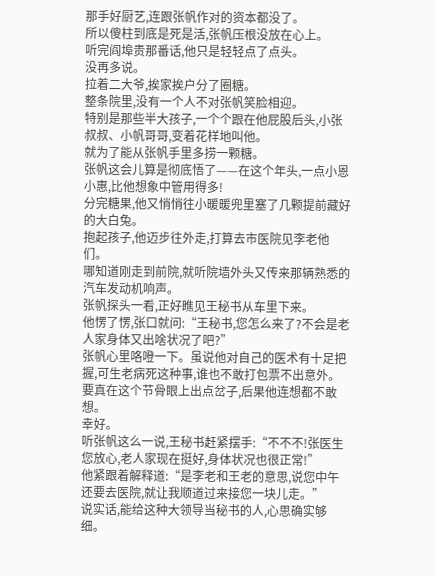那手好厨艺,连跟张帆作对的资本都没了。
所以傻柱到底是死是活,张帆压根没放在心上。
听完阎埠贵那番话,他只是轻轻点了点头。
没再多说。
拉着二大爷,挨家挨户分了圈糖。
整条院里,没有一个人不对张帆笑脸相迎。
特别是那些半大孩子,一个个跟在他屁股后头,小张叔叔、小帆哥哥,变着花样地叫他。
就为了能从张帆手里多捞一颗糖。
张帆这会儿算是彻底悟了——在这个年头,一点小恩小惠,比他想象中管用得多!
分完糖果,他又悄悄往小暖暖兜里塞了几颗提前藏好的大白兔。
抱起孩子,他迈步往外走,打算去市医院见李老他们。
哪知道刚走到前院,就听院墙外头又传来那辆熟悉的汽车发动机响声。
张帆探头一看,正好瞧见王秘书从车里下来。
他愣了愣,张口就问:“王秘书,您怎么来了?不会是老人家身体又出啥状况了吧?”
张帆心里咯噔一下。虽说他对自己的医术有十足把握,可生老病死这种事,谁也不敢打包票不出意外。要真在这个节骨眼上出点岔子,后果他连想都不敢想。
幸好。
听张帆这么一说,王秘书赶紧摆手:“不不不!张医生您放心,老人家现在挺好,身体状况也很正常!”
他紧跟着解释道:“是李老和王老的意思,说您中午还要去医院,就让我顺道过来接您一块儿走。”
说实话,能给这种大领导当秘书的人,心思确实够细。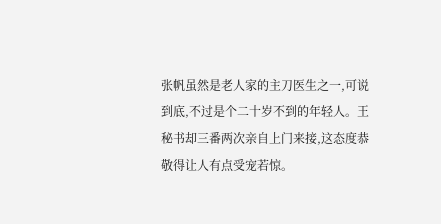张帆虽然是老人家的主刀医生之一,可说到底,不过是个二十岁不到的年轻人。王秘书却三番两次亲自上门来接,这态度恭敬得让人有点受宠若惊。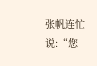张帆连忙说:“您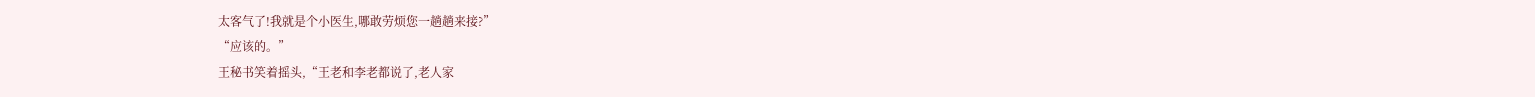太客气了!我就是个小医生,哪敢劳烦您一趟趟来接?”
“应该的。”
王秘书笑着摇头,“王老和李老都说了,老人家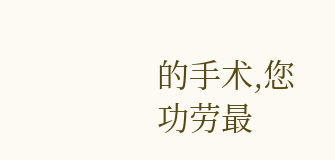的手术,您功劳最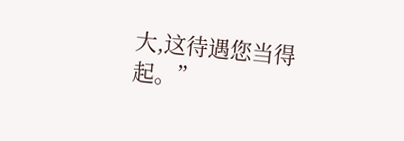大,这待遇您当得起。”